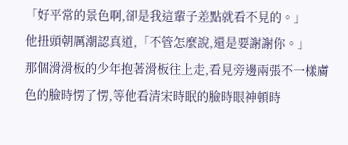「好平常的景色啊,卻是我這輩子差點就看不見的。」
他扭頭朝厲潮認真道,「不管怎麼說,還是要謝謝你。」
那個滑滑板的少年抱著滑板往上走,看見旁邊兩張不一樣膚色的臉時愣了愣,等他看清宋時眠的臉時眼神頓時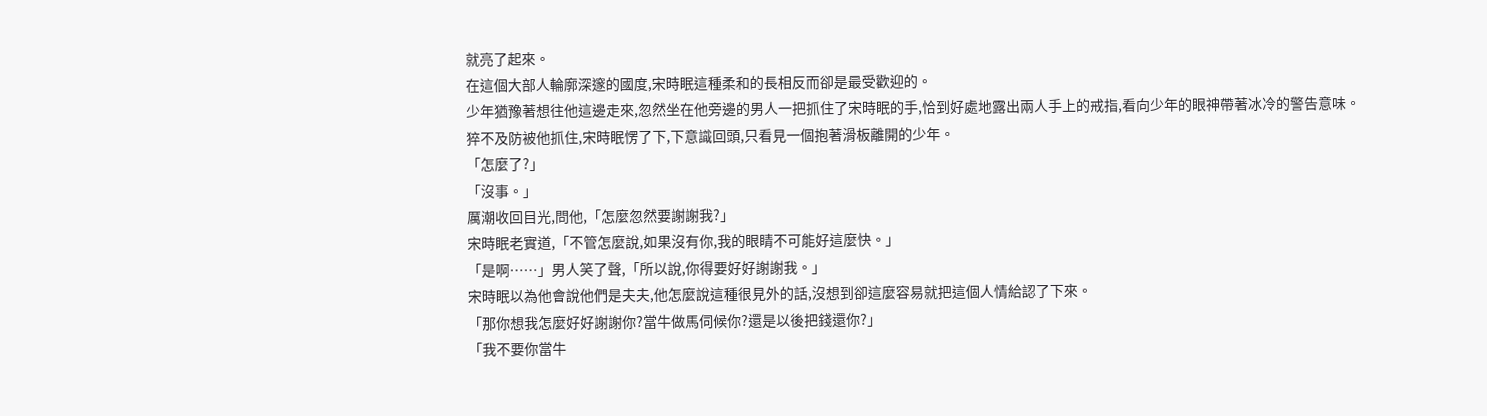就亮了起來。
在這個大部人輪廓深邃的國度,宋時眠這種柔和的長相反而卻是最受歡迎的。
少年猶豫著想往他這邊走來,忽然坐在他旁邊的男人一把抓住了宋時眠的手,恰到好處地露出兩人手上的戒指,看向少年的眼神帶著冰冷的警告意味。
猝不及防被他抓住,宋時眠愣了下,下意識回頭,只看見一個抱著滑板離開的少年。
「怎麼了?」
「沒事。」
厲潮收回目光,問他,「怎麼忽然要謝謝我?」
宋時眠老實道,「不管怎麼說,如果沒有你,我的眼睛不可能好這麼快。」
「是啊……」男人笑了聲,「所以說,你得要好好謝謝我。」
宋時眠以為他會說他們是夫夫,他怎麼說這種很見外的話,沒想到卻這麼容易就把這個人情給認了下來。
「那你想我怎麼好好謝謝你?當牛做馬伺候你?還是以後把錢還你?」
「我不要你當牛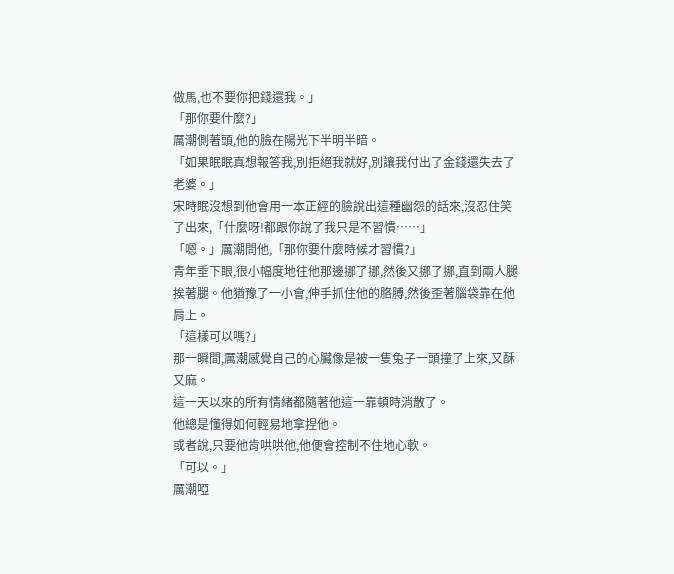做馬,也不要你把錢還我。」
「那你要什麼?」
厲潮側著頭,他的臉在陽光下半明半暗。
「如果眠眠真想報答我,別拒絕我就好,別讓我付出了金錢還失去了老婆。」
宋時眠沒想到他會用一本正經的臉說出這種幽怨的話來,沒忍住笑了出來,「什麼呀!都跟你說了我只是不習慣……」
「嗯。」厲潮問他,「那你要什麼時候才習慣?」
青年垂下眼,很小幅度地往他那邊挪了挪,然後又挪了挪,直到兩人腿挨著腿。他猶豫了一小會,伸手抓住他的胳膊,然後歪著腦袋靠在他肩上。
「這樣可以嗎?」
那一瞬間,厲潮感覺自己的心臟像是被一隻兔子一頭撞了上來,又酥又麻。
這一天以來的所有情緒都隨著他這一靠頓時消散了。
他總是懂得如何輕易地拿捏他。
或者說,只要他肯哄哄他,他便會控制不住地心軟。
「可以。」
厲潮啞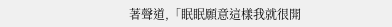著聲道,「眠眠願意這樣我就很開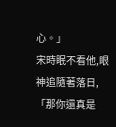心。」
宋時眠不看他,眼神追隨著落日,「那你還真是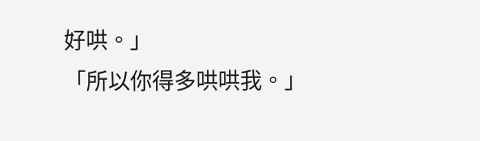好哄。」
「所以你得多哄哄我。」